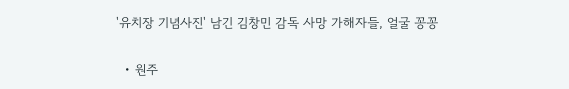'유치장 기념사진' 남긴 김창민 감독 사망 가해자들, 얼굴 꽁꽁

  • 원주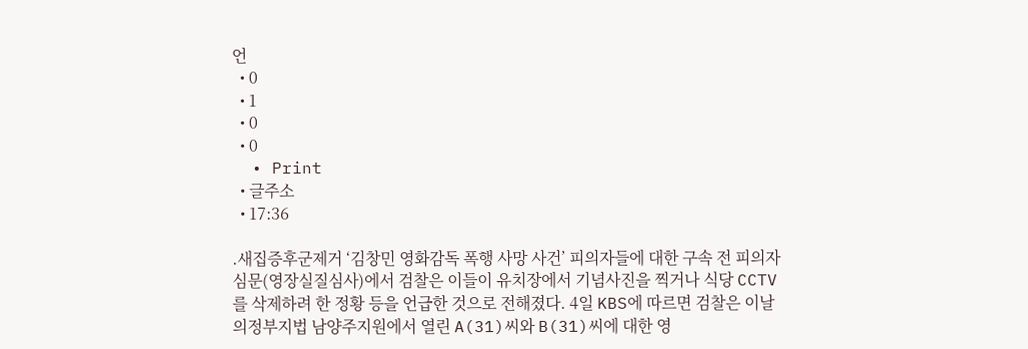언
  • 0
  • 1
  • 0
  • 0
  • Print
  • 글주소
  • 17:36

.새집증후군제거 ‘김창민 영화감독 폭행 사망 사건’ 피의자들에 대한 구속 전 피의자 심문(영장실질심사)에서 검찰은 이들이 유치장에서 기념사진을 찍거나 식당 CCTV를 삭제하려 한 정황 등을 언급한 것으로 전해졌다. 4일 KBS에 따르면 검찰은 이날 의정부지법 남양주지원에서 열린 A(31)씨와 B(31)씨에 대한 영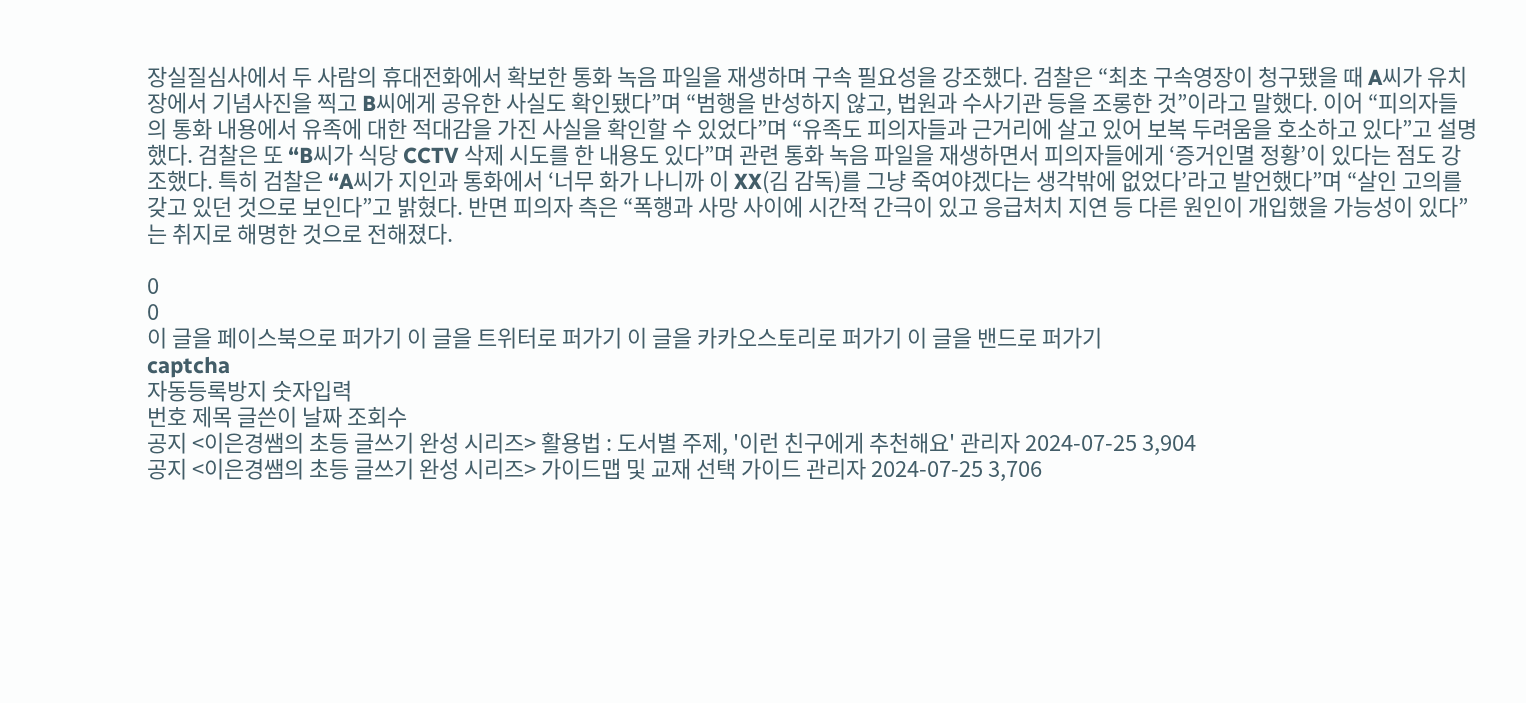장실질심사에서 두 사람의 휴대전화에서 확보한 통화 녹음 파일을 재생하며 구속 필요성을 강조했다. 검찰은 “최초 구속영장이 청구됐을 때 A씨가 유치장에서 기념사진을 찍고 B씨에게 공유한 사실도 확인됐다”며 “범행을 반성하지 않고, 법원과 수사기관 등을 조롱한 것”이라고 말했다. 이어 “피의자들의 통화 내용에서 유족에 대한 적대감을 가진 사실을 확인할 수 있었다”며 “유족도 피의자들과 근거리에 살고 있어 보복 두려움을 호소하고 있다”고 설명했다. 검찰은 또 “B씨가 식당 CCTV 삭제 시도를 한 내용도 있다”며 관련 통화 녹음 파일을 재생하면서 피의자들에게 ‘증거인멸 정황’이 있다는 점도 강조했다. 특히 검찰은 “A씨가 지인과 통화에서 ‘너무 화가 나니까 이 XX(김 감독)를 그냥 죽여야겠다는 생각밖에 없었다’라고 발언했다”며 “살인 고의를 갖고 있던 것으로 보인다”고 밝혔다. 반면 피의자 측은 “폭행과 사망 사이에 시간적 간극이 있고 응급처치 지연 등 다른 원인이 개입했을 가능성이 있다”는 취지로 해명한 것으로 전해졌다.

0
0
이 글을 페이스북으로 퍼가기 이 글을 트위터로 퍼가기 이 글을 카카오스토리로 퍼가기 이 글을 밴드로 퍼가기
captcha
자동등록방지 숫자입력
번호 제목 글쓴이 날짜 조회수
공지 <이은경쌤의 초등 글쓰기 완성 시리즈> 활용법 : 도서별 주제, '이런 친구에게 추천해요' 관리자 2024-07-25 3,904
공지 <이은경쌤의 초등 글쓰기 완성 시리즈> 가이드맵 및 교재 선택 가이드 관리자 2024-07-25 3,706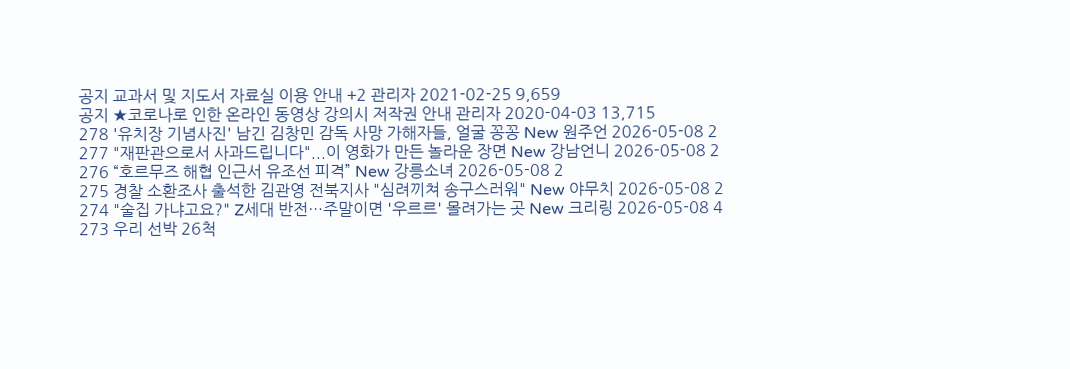공지 교과서 및 지도서 자료실 이용 안내 +2 관리자 2021-02-25 9,659
공지 ★코로나로 인한 온라인 동영상 강의시 저작권 안내 관리자 2020-04-03 13,715
278 '유치장 기념사진' 남긴 김창민 감독 사망 가해자들, 얼굴 꽁꽁 New 원주언 2026-05-08 2
277 "재판관으로서 사과드립니다"...이 영화가 만든 놀라운 장면 New 강남언니 2026-05-08 2
276 “호르무즈 해협 인근서 유조선 피격” New 강릉소녀 2026-05-08 2
275 경찰 소환조사 출석한 김관영 전북지사 "심려끼쳐 송구스러워" New 야무치 2026-05-08 2
274 "술집 가냐고요?" Z세대 반전…주말이면 '우르르' 몰려가는 곳 New 크리링 2026-05-08 4
273 우리 선박 26척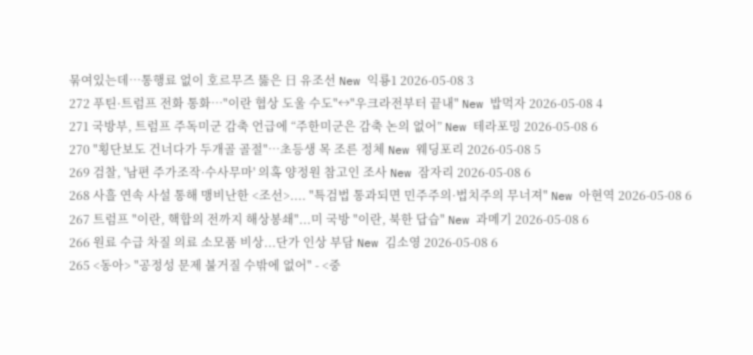묶여있는데…통행료 없이 호르무즈 뚫은 日 유조선 New 익룡1 2026-05-08 3
272 푸틴·트럼프 전화 통화…"이란 협상 도울 수도"↔"우크라전부터 끝내" New 밥먹자 2026-05-08 4
271 국방부, 트럼프 주독미군 감축 언급에 “주한미군은 감축 논의 없어” New 테라포밍 2026-05-08 6
270 "횡단보도 건너다가 두개골 골절"…초등생 목 조른 정체 New 웨딩포리 2026-05-08 5
269 검찰, '남편 주가조작·수사무마' 의혹 양정원 참고인 조사 New 잠자리 2026-05-08 6
268 사흘 연속 사설 통해 맹비난한 <조선>.... "특검법 통과되면 민주주의·법치주의 무너져" New 아현역 2026-05-08 6
267 트럼프 "이란, 핵합의 전까지 해상봉쇄"...미 국방 "이란, 북한 답습" New 과메기 2026-05-08 6
266 원료 수급 차질 의료 소모품 비상...단가 인상 부담 New 김소영 2026-05-08 6
265 <동아> "공정성 문제 불거질 수밖에 없어" - <중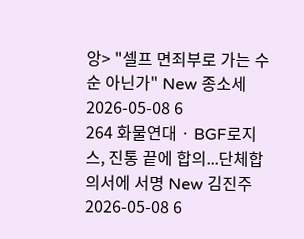앙> "셀프 면죄부로 가는 수순 아닌가" New 종소세 2026-05-08 6
264 화물연대 · BGF로지스, 진통 끝에 합의...단체합의서에 서명 New 김진주 2026-05-08 6